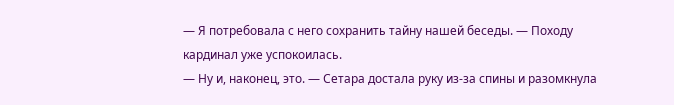— Я потребовала с него сохранить тайну нашей беседы. — Походу кардинал уже успокоилась.
— Ну и, наконец, это. — Сетара достала руку из-за спины и разомкнула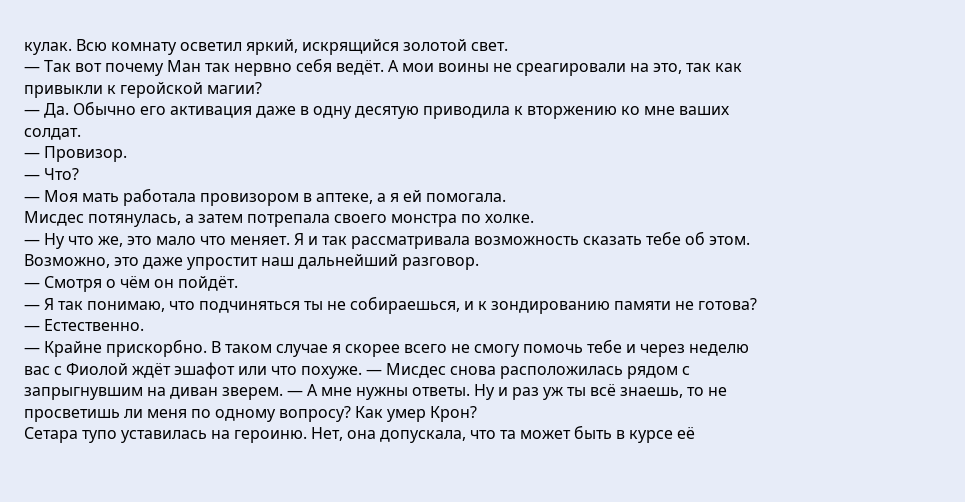кулак. Всю комнату осветил яркий, искрящийся золотой свет.
— Так вот почему Ман так нервно себя ведёт. А мои воины не среагировали на это, так как привыкли к геройской магии?
— Да. Обычно его активация даже в одну десятую приводила к вторжению ко мне ваших солдат.
— Провизор.
— Что?
— Моя мать работала провизором в аптеке, а я ей помогала.
Мисдес потянулась, а затем потрепала своего монстра по холке.
— Ну что же, это мало что меняет. Я и так рассматривала возможность сказать тебе об этом. Возможно, это даже упростит наш дальнейший разговор.
— Смотря о чём он пойдёт.
— Я так понимаю, что подчиняться ты не собираешься, и к зондированию памяти не готова?
— Естественно.
— Крайне прискорбно. В таком случае я скорее всего не смогу помочь тебе и через неделю вас с Фиолой ждёт эшафот или что похуже. — Мисдес снова расположилась рядом с запрыгнувшим на диван зверем. — А мне нужны ответы. Ну и раз уж ты всё знаешь, то не просветишь ли меня по одному вопросу? Как умер Крон?
Сетара тупо уставилась на героиню. Нет, она допускала, что та может быть в курсе её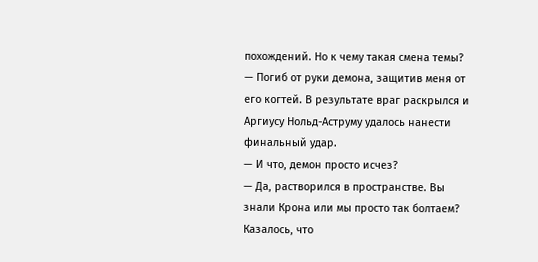похождений. Но к чему такая смена темы?
— Погиб от руки демона, защитив меня от его когтей. В результате враг раскрылся и Аргиусу Нольд-Аструму удалось нанести финальный удар.
— И что, демон просто исчез?
— Да, растворился в пространстве. Вы знали Крона или мы просто так болтаем?
Казалось, что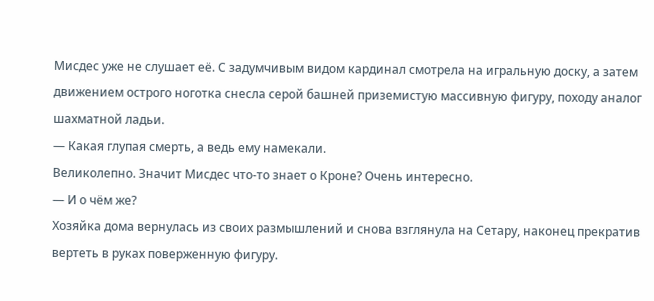Мисдес уже не слушает её. С задумчивым видом кардинал смотрела на игральную доску, а затем движением острого ноготка снесла серой башней приземистую массивную фигуру, походу аналог шахматной ладьи.
— Какая глупая смерть, а ведь ему намекали.
Великолепно. Значит Мисдес что-то знает о Кроне? Очень интересно.
— И о чём же?
Хозяйка дома вернулась из своих размышлений и снова взглянула на Сетару, наконец прекратив вертеть в руках поверженную фигуру.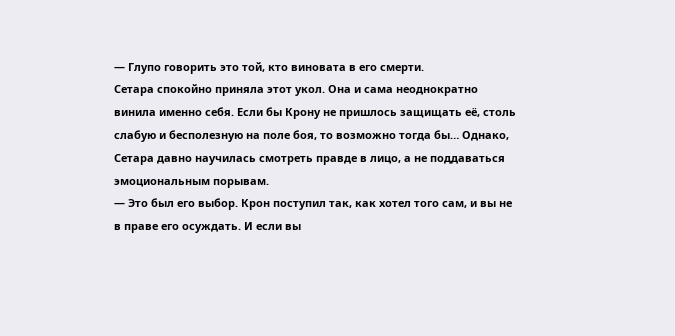— Глупо говорить это той, кто виновата в его смерти.
Сетара спокойно приняла этот укол. Она и сама неоднократно винила именно себя. Если бы Крону не пришлось защищать её, столь слабую и бесполезную на поле боя, то возможно тогда бы… Однако, Сетара давно научилась смотреть правде в лицо, а не поддаваться эмоциональным порывам.
— Это был его выбор. Крон поступил так, как хотел того сам, и вы не в праве его осуждать. И если вы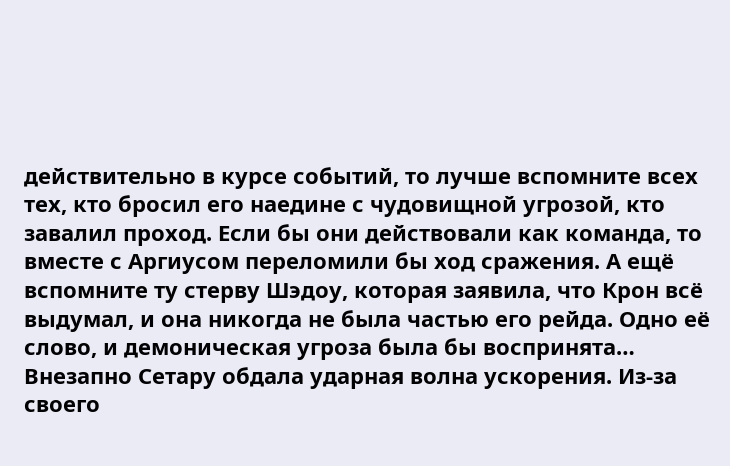действительно в курсе событий, то лучше вспомните всех тех, кто бросил его наедине с чудовищной угрозой, кто завалил проход. Если бы они действовали как команда, то вместе с Аргиусом переломили бы ход сражения. А ещё вспомните ту стерву Шэдоу, которая заявила, что Крон всё выдумал, и она никогда не была частью его рейда. Одно её слово, и демоническая угроза была бы воспринята…
Внезапно Сетару обдала ударная волна ускорения. Из-за своего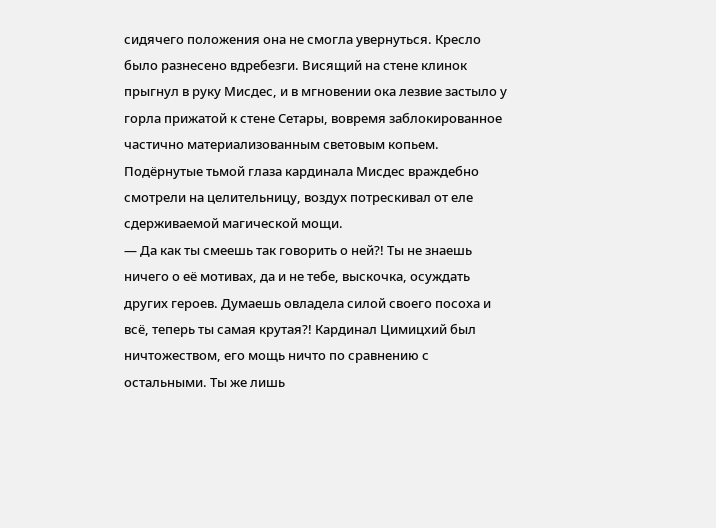сидячего положения она не смогла увернуться. Кресло было разнесено вдребезги. Висящий на стене клинок прыгнул в руку Мисдес, и в мгновении ока лезвие застыло у горла прижатой к стене Сетары, вовремя заблокированное частично материализованным световым копьем. Подёрнутые тьмой глаза кардинала Мисдес враждебно смотрели на целительницу, воздух потрескивал от еле сдерживаемой магической мощи.
— Да как ты смеешь так говорить о ней?! Ты не знаешь ничего о её мотивах, да и не тебе, выскочка, осуждать других героев. Думаешь овладела силой своего посоха и всё, теперь ты самая крутая?! Кардинал Цимицхий был ничтожеством, его мощь ничто по сравнению с остальными. Ты же лишь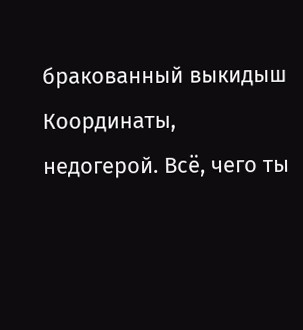бракованный выкидыш Координаты, недогерой. Всё, чего ты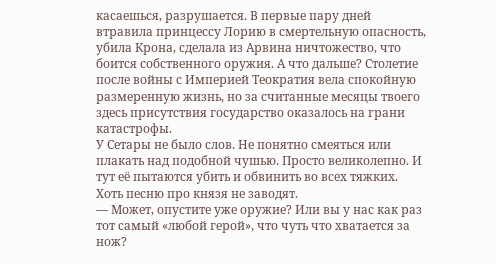касаешься, разрушается. В первые пару дней втравила принцессу Лорию в смертельную опасность, убила Крона, сделала из Арвина ничтожество, что боится собственного оружия. А что дальше? Столетие после войны с Империей Теократия вела спокойную размеренную жизнь, но за считанные месяцы твоего здесь присутствия государство оказалось на грани катастрофы.
У Сетары не было слов. Не понятно смеяться или плакать над подобной чушью. Просто великолепно. И тут её пытаются убить и обвинить во всех тяжких. Хоть песню про князя не заводят.
— Может, опустите уже оружие? Или вы у нас как раз тот самый «любой герой», что чуть что хватается за нож?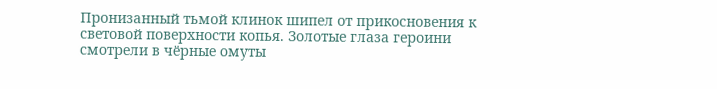Пронизанный тьмой клинок шипел от прикосновения к световой поверхности копья. Золотые глаза героини смотрели в чёрные омуты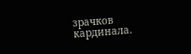зрачков кардинала.